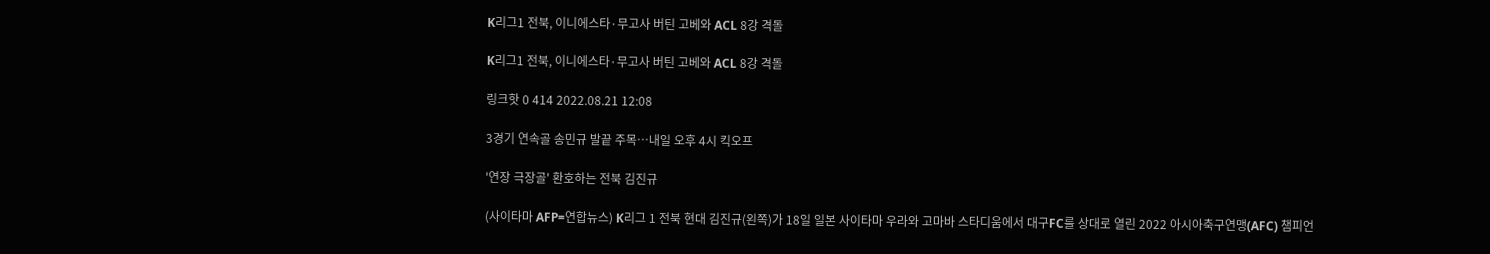K리그1 전북, 이니에스타·무고사 버틴 고베와 ACL 8강 격돌

K리그1 전북, 이니에스타·무고사 버틴 고베와 ACL 8강 격돌

링크핫 0 414 2022.08.21 12:08

3경기 연속골 송민규 발끝 주목…내일 오후 4시 킥오프

'연장 극장골' 환호하는 전북 김진규

(사이타마 AFP=연합뉴스) K리그 1 전북 현대 김진규(왼쪽)가 18일 일본 사이타마 우라와 고마바 스타디움에서 대구FC를 상대로 열린 2022 아시아축구연맹(AFC) 챔피언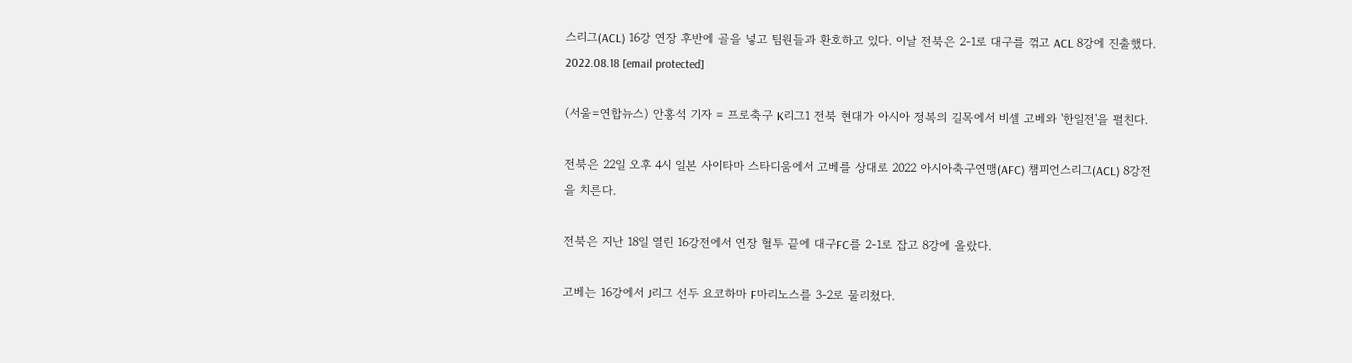스리그(ACL) 16강 연장 후반에 골을 넣고 팀원들과 환호하고 있다. 이날 전북은 2-1로 대구를 꺾고 ACL 8강에 진출했다. 2022.08.18 [email protected]

(서울=연합뉴스) 안홍석 기자 = 프로축구 K리그1 전북 현대가 아시아 정복의 길목에서 비셀 고베와 '한일전'을 펼친다.

전북은 22일 오후 4시 일본 사이타마 스타디움에서 고베를 상대로 2022 아시아축구연맹(AFC) 챔피언스리그(ACL) 8강전을 치른다.

전북은 지난 18일 열린 16강전에서 연장 혈투 끝에 대구FC를 2-1로 잡고 8강에 올랐다.

고베는 16강에서 J리그 선두 요코하마 F마리노스를 3-2로 물리쳤다.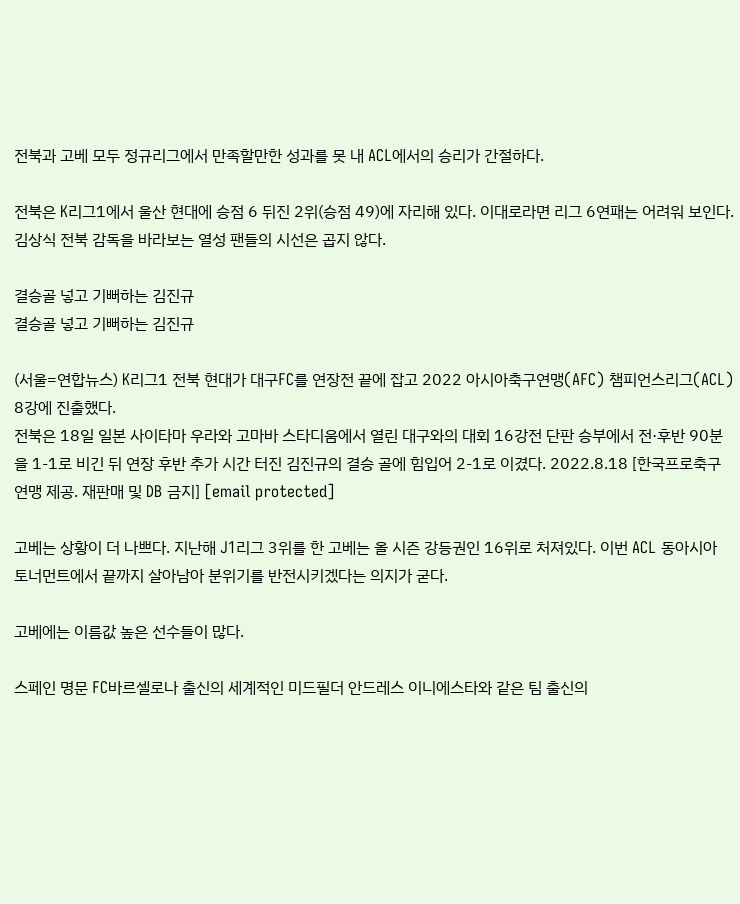전북과 고베 모두 정규리그에서 만족할만한 성과를 못 내 ACL에서의 승리가 간절하다.

전북은 K리그1에서 울산 현대에 승점 6 뒤진 2위(승점 49)에 자리해 있다. 이대로라면 리그 6연패는 어려워 보인다. 김상식 전북 감독을 바라보는 열성 팬들의 시선은 곱지 않다.

결승골 넣고 기뻐하는 김진규
결승골 넣고 기뻐하는 김진규

(서울=연합뉴스) K리그1 전북 현대가 대구FC를 연장전 끝에 잡고 2022 아시아축구연맹(AFC) 챔피언스리그(ACL) 8강에 진출했다.
전북은 18일 일본 사이타마 우라와 고마바 스타디움에서 열린 대구와의 대회 16강전 단판 승부에서 전·후반 90분을 1-1로 비긴 뒤 연장 후반 추가 시간 터진 김진규의 결승 골에 힘입어 2-1로 이겼다. 2022.8.18 [한국프로축구연맹 제공. 재판매 및 DB 금지] [email protected]

고베는 상황이 더 나쁘다. 지난해 J1리그 3위를 한 고베는 올 시즌 강등권인 16위로 처져있다. 이번 ACL 동아시아 토너먼트에서 끝까지 살아남아 분위기를 반전시키겠다는 의지가 굳다.

고베에는 이름값 높은 선수들이 많다.

스페인 명문 FC바르셀로나 출신의 세계적인 미드필더 안드레스 이니에스타와 같은 팀 출신의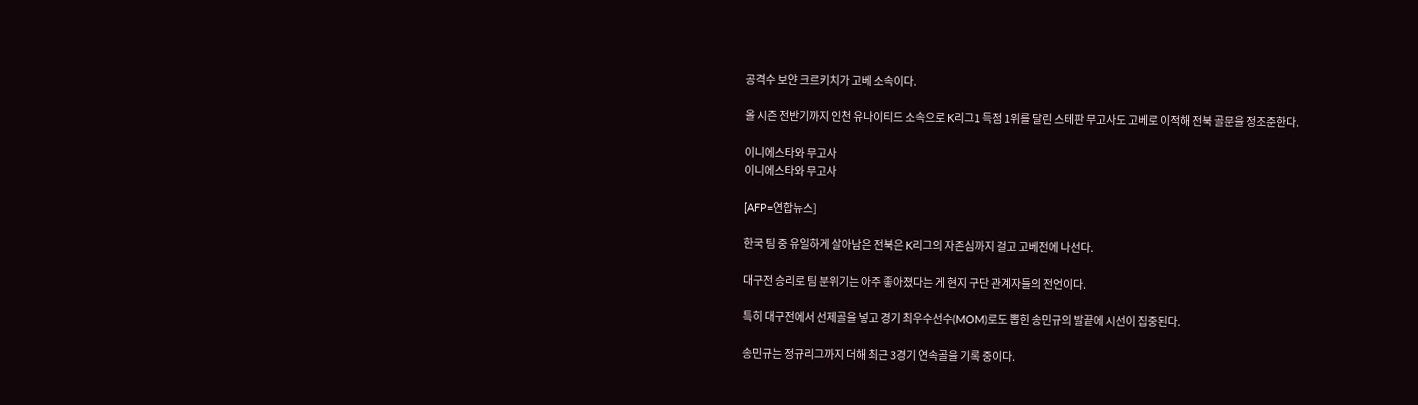공격수 보얀 크르키치가 고베 소속이다.

올 시즌 전반기까지 인천 유나이티드 소속으로 K리그1 득점 1위를 달린 스테판 무고사도 고베로 이적해 전북 골문을 정조준한다.

이니에스타와 무고사
이니에스타와 무고사

[AFP=연합뉴스]

한국 팀 중 유일하게 살아남은 전북은 K리그의 자존심까지 걸고 고베전에 나선다.

대구전 승리로 팀 분위기는 아주 좋아졌다는 게 현지 구단 관계자들의 전언이다.

특히 대구전에서 선제골을 넣고 경기 최우수선수(MOM)로도 뽑힌 송민규의 발끝에 시선이 집중된다.

송민규는 정규리그까지 더해 최근 3경기 연속골을 기록 중이다.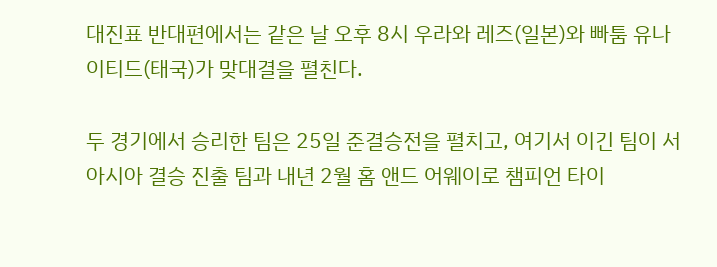대진표 반대편에서는 같은 날 오후 8시 우라와 레즈(일본)와 빠툼 유나이티드(태국)가 맞대결을 펼친다.

두 경기에서 승리한 팀은 25일 준결승전을 펼치고, 여기서 이긴 팀이 서아시아 결승 진출 팀과 내년 2월 홈 앤드 어웨이로 챔피언 타이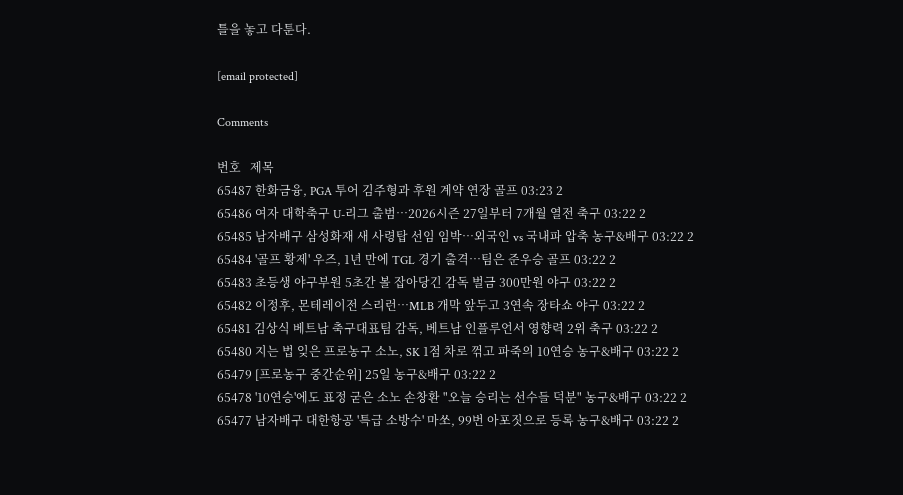틀을 놓고 다툰다.

[email protected]

Comments

번호   제목
65487 한화금융, PGA 투어 김주형과 후원 계약 연장 골프 03:23 2
65486 여자 대학축구 U-리그 출범…2026시즌 27일부터 7개월 열전 축구 03:22 2
65485 남자배구 삼성화재 새 사령탑 선임 임박…외국인 vs 국내파 압축 농구&배구 03:22 2
65484 '골프 황제' 우즈, 1년 만에 TGL 경기 출격…팀은 준우승 골프 03:22 2
65483 초등생 야구부원 5초간 볼 잡아당긴 감독 벌금 300만원 야구 03:22 2
65482 이정후, 몬테레이전 스리런…MLB 개막 앞두고 3연속 장타쇼 야구 03:22 2
65481 김상식 베트남 축구대표팀 감독, 베트남 인플루언서 영향력 2위 축구 03:22 2
65480 지는 법 잊은 프로농구 소노, SK 1점 차로 꺾고 파죽의 10연승 농구&배구 03:22 2
65479 [프로농구 중간순위] 25일 농구&배구 03:22 2
65478 '10연승'에도 표정 굳은 소노 손창환 "오늘 승리는 선수들 덕분" 농구&배구 03:22 2
65477 남자배구 대한항공 '특급 소방수' 마쏘, 99번 아포짓으로 등록 농구&배구 03:22 2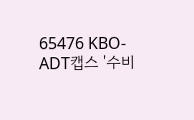65476 KBO-ADT캡스 '수비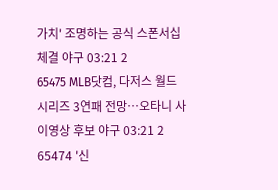가치' 조명하는 공식 스폰서십 체결 야구 03:21 2
65475 MLB닷컴, 다저스 월드시리즈 3연패 전망…오타니 사이영상 후보 야구 03:21 2
65474 '신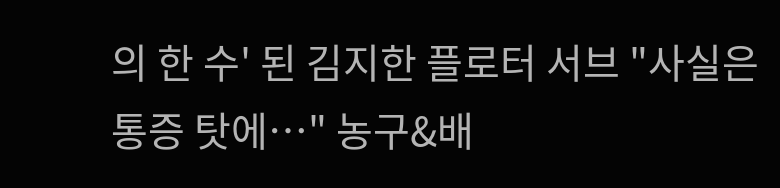의 한 수' 된 김지한 플로터 서브 "사실은 통증 탓에…" 농구&배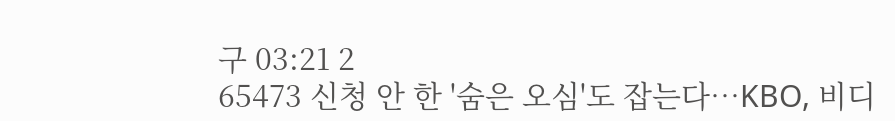구 03:21 2
65473 신청 안 한 '숨은 오심'도 잡는다…KBO, 비디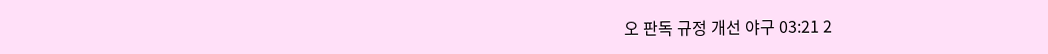오 판독 규정 개선 야구 03:21 2